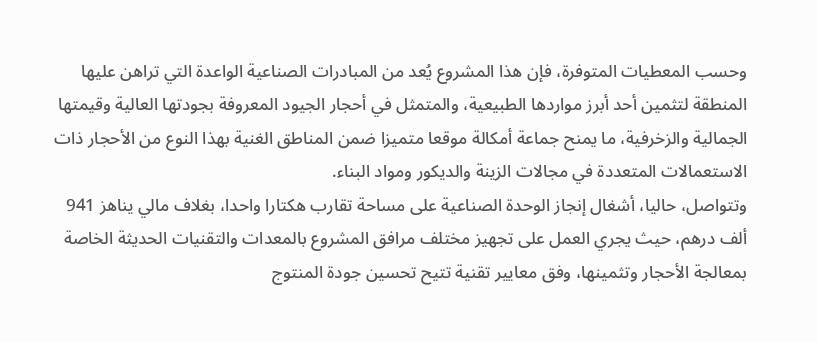وحسب المعطيات المتوفرة، فإن هذا المشروع يُعد من المبادرات الصناعية الواعدة التي تراهن عليها المنطقة لتثمين أحد أبرز مواردها الطبيعية، والمتمثل في أحجار الجيود المعروفة بجودتها العالية وقيمتها الجمالية والزخرفية، ما يمنح جماعة أمكالة موقعا متميزا ضمن المناطق الغنية بهذا النوع من الأحجار ذات الاستعمالات المتعددة في مجالات الزينة والديكور ومواد البناء.
وتتواصل، حاليا، أشغال إنجاز الوحدة الصناعية على مساحة تقارب هكتارا واحدا، بغلاف مالي يناهز 941 ألف درهم، حيث يجري العمل على تجهيز مختلف مرافق المشروع بالمعدات والتقنيات الحديثة الخاصة بمعالجة الأحجار وتثمينها، وفق معايير تقنية تتيح تحسين جودة المنتوج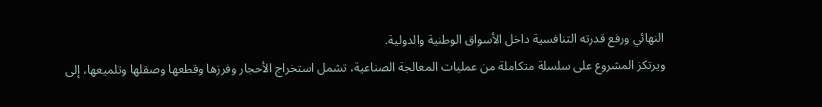النهائي ورفع قدرته التنافسية داخل الأسواق الوطنية والدولية.
ويرتكز المشروع على سلسلة متكاملة من عمليات المعالجة الصناعية، تشمل استخراج الأحجار وفرزها وقطعها وصقلها وتلميعها، إلى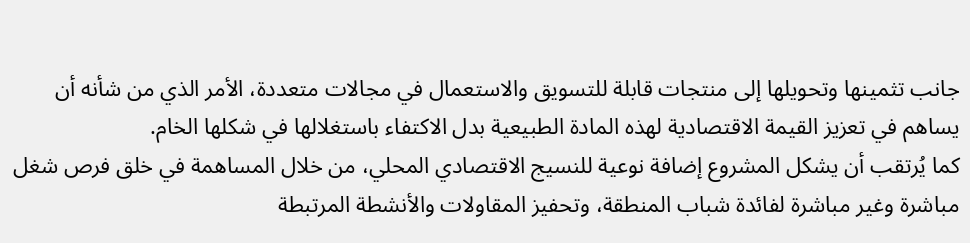جانب تثمينها وتحويلها إلى منتجات قابلة للتسويق والاستعمال في مجالات متعددة، الأمر الذي من شأنه أن يساهم في تعزيز القيمة الاقتصادية لهذه المادة الطبيعية بدل الاكتفاء باستغلالها في شكلها الخام.
كما يُرتقب أن يشكل المشروع إضافة نوعية للنسيج الاقتصادي المحلي، من خلال المساهمة في خلق فرص شغل مباشرة وغير مباشرة لفائدة شباب المنطقة، وتحفيز المقاولات والأنشطة المرتبطة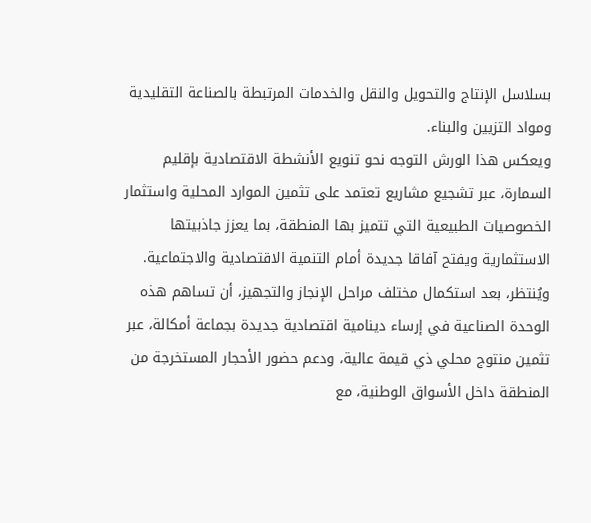بسلاسل الإنتاج والتحويل والنقل والخدمات المرتبطة بالصناعة التقليدية ومواد التزيين والبناء.
ويعكس هذا الورش التوجه نحو تنويع الأنشطة الاقتصادية بإقليم السمارة، عبر تشجيع مشاريع تعتمد على تثمين الموارد المحلية واستثمار الخصوصيات الطبيعية التي تتميز بها المنطقة، بما يعزز جاذبيتها الاستثمارية ويفتح آفاقا جديدة أمام التنمية الاقتصادية والاجتماعية.
ويُنتظر، بعد استكمال مختلف مراحل الإنجاز والتجهيز، أن تساهم هذه الوحدة الصناعية في إرساء دينامية اقتصادية جديدة بجماعة أمكالة، عبر تثمين منتوج محلي ذي قيمة عالية، ودعم حضور الأحجار المستخرجة من المنطقة داخل الأسواق الوطنية، مع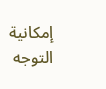إمكانية التوجه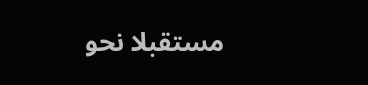مستقبلا نحو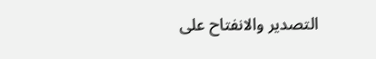التصدير والانفتاح على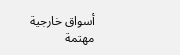أسواق خارجية مهتمة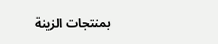بمنتجات الزينة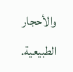والأحجار الطبيعية.